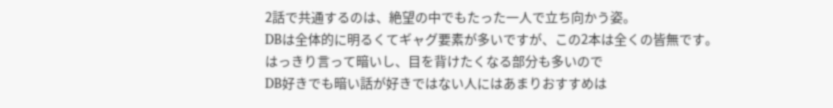2話で共通するのは、絶望の中でもたった一人で立ち向かう姿。
DBは全体的に明るくてギャグ要素が多いですが、この2本は全くの皆無です。
はっきり言って暗いし、目を背けたくなる部分も多いので
DB好きでも暗い話が好きではない人にはあまりおすすめは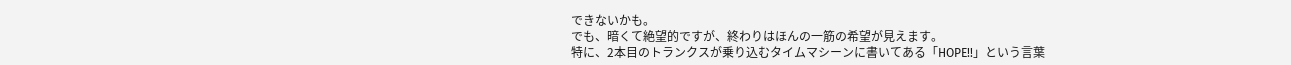できないかも。
でも、暗くて絶望的ですが、終わりはほんの一筋の希望が見えます。
特に、2本目のトランクスが乗り込むタイムマシーンに書いてある「HOPE!!」という言葉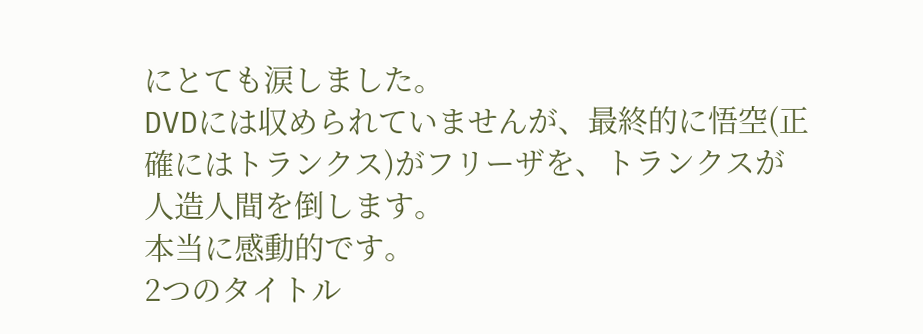にとても涙しました。
DVDには収められていませんが、最終的に悟空(正確にはトランクス)がフリーザを、トランクスが人造人間を倒します。
本当に感動的です。
2つのタイトル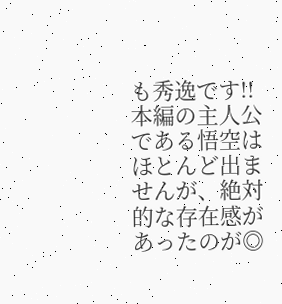も秀逸です!!
本編の主人公である悟空はほとんど出ませんが、絶対的な存在感があったのが◎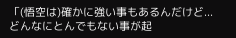「(悟空は)確かに強い事もあるんだけど...どんなにとんでもない事が起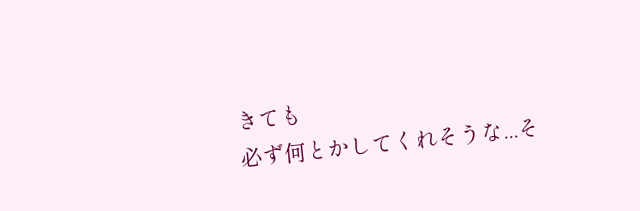きても
必ず何とかしてくれそうな...そ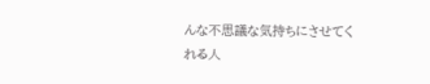んな不思議な気持ちにさせてくれる人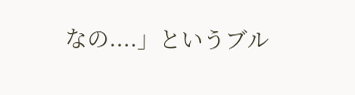なの....」というブル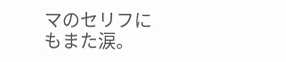マのセリフにもまた涙。